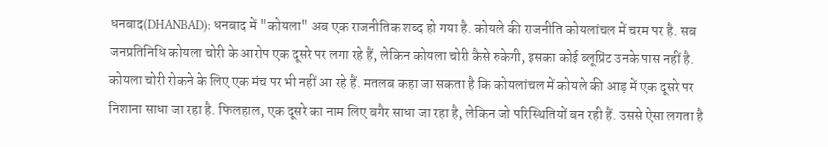धनबाद(DHANBAD): धनबाद में "कोयला" अब एक राजनीतिक शब्द हो गया है. कोयले की राजनीति कोयलांचल में चरम पर है. सब जनप्रतिनिधि कोयला चोरी के आरोप एक दूसरे पर लगा रहे हैं, लेकिन कोयला चोरी कैसे रुकेगी, इसका कोई ब्लूप्रिंट उनके पास नहीं है. कोयला चोरी रोकने के लिए एक मंच पर भी नहीं आ रहे हैं. मतलब कहा जा सकता है कि कोयलांचल में कोयले की आड़ में एक दूसरे पर निशाना साधा जा रहा है. फिलहाल, एक दूसरे का नाम लिए बगैर साधा जा रहा है, लेकिन जो परिस्थितियों बन रही हैं. उससे ऐसा लगता है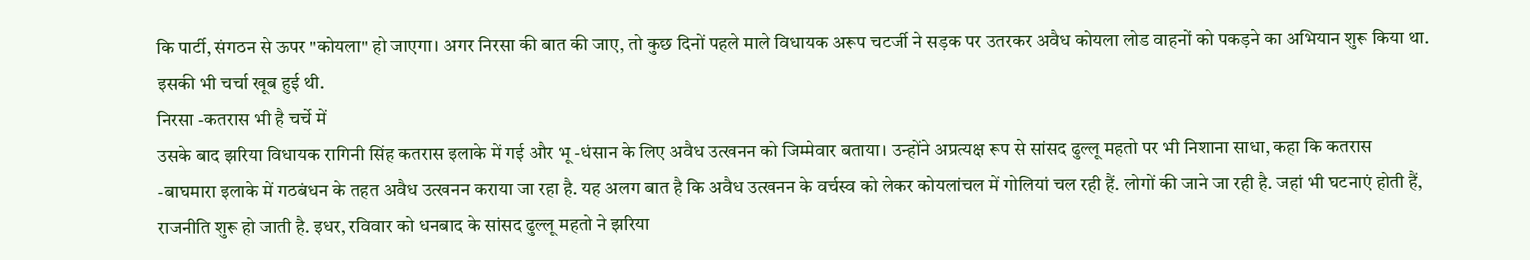कि पार्टी, संगठन से ऊपर "कोयला" हो जाएगा। अगर निरसा की बात की जाए, तो कुछ दिनों पहले माले विधायक अरूप चटर्जी ने सड़क पर उतरकर अवैध कोयला लोड वाहनों को पकड़ने का अभियान शुरू किया था. इसकी भी चर्चा खूब हुई थी.
निरसा -कतरास भी है चर्चे में
उसके बाद झरिया विधायक रागिनी सिंह कतरास इलाके में गई और भू -धंसान के लिए अवैध उत्खनन को जिम्मेवार बताया। उन्होंने अप्रत्यक्ष रूप से सांसद ढुल्लू महतो पर भी निशाना साधा, कहा कि कतरास -बाघमारा इलाके में गठबंधन के तहत अवैध उत्खनन कराया जा रहा है. यह अलग बात है कि अवैध उत्खनन के वर्चस्व को लेकर कोयलांचल में गोलियां चल रही हैं. लोगों की जाने जा रही है. जहां भी घटनाएं होती हैं, राजनीति शुरू हो जाती है. इधर, रविवार को धनबाद के सांसद ढुल्लू महतो ने झरिया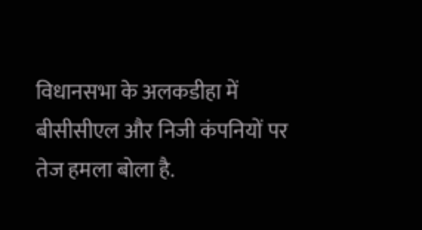विधानसभा के अलकडीहा में बीसीसीएल और निजी कंपनियों पर तेज हमला बोला है.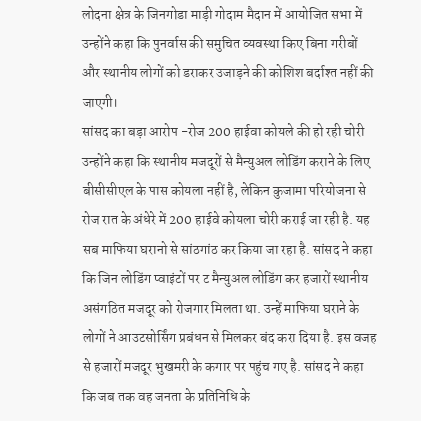लोदना क्षेत्र के जिनगोडा माड़ी गोदाम मैदान में आयोजित सभा में उन्होंने कहा कि पुनर्वास की समुचित व्यवस्था किए बिना गरीबों और स्थानीय लोगों को डराकर उजाड़ने की कोशिश बर्दाश्त नहीं की जाएगी।
सांसद का बड़ा आरोप -रोज 200 हाईवा कोयले की हो रही चोरी
उन्होंने कहा कि स्थानीय मजदूरों से मैन्युअल लोडिंग कराने के लिए बीसीसीएल के पास कोयला नहीं है, लेकिन कुजामा परियोजना से रोज रात के अंधेरे में 200 हाईवे कोयला चोरी कराई जा रही है. यह सब माफिया घरानो से सांठगांठ कर किया जा रहा है. सांसद ने कहा कि जिन लोडिंग प्वाइंटों पर ट मैन्युअल लोडिंग कर हजारों स्थानीय असंगठित मजदूर को रोजगार मिलता था. उन्हें माफिया घराने के लोगों ने आउटसोर्सिंग प्रबंधन से मिलकर बंद करा दिया है. इस वजह से हजारों मजदूर भुखमरी के कगार पर पहुंच गए है. सांसद ने कहा कि जब तक वह जनता के प्रतिनिधि के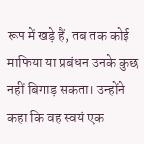रूप में खड़े हैं, तब तक कोई माफिया या प्रबंधन उनके कुछ नहीं बिगाड़ सकता। उन्होंने कहा कि वह स्वयं एक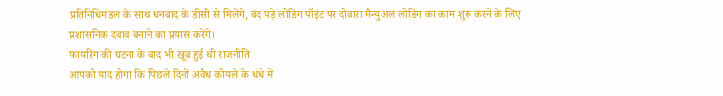प्रतिनिधिमंडल के साथ धनबाद के डीसी से मिलेंगे, बंद पड़े लोडिंग पॉइंट पर दोबारा मैन्युअल लोडिंग का काम शुरू करने के लिए प्रशासनिक दबाव बनाने का प्रयास करेंगे।
फायरिंग की घटना के बाद भी खूब हुई थी राजनीति
आपको याद होगा कि पिछले दिनों अवैध कोयले के धंधे में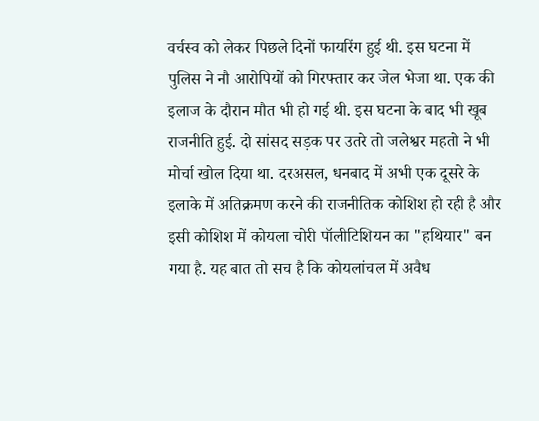वर्चस्व को लेकर पिछले दिनों फायरिंग हुई थी. इस घटना में पुलिस ने नौ आरोपियों को गिरफ्तार कर जेल भेजा था. एक की इलाज के दौरान मौत भी हो गई थी. इस घटना के बाद भी खूब राजनीति हुई. दो सांसद सड़क पर उतरे तो जलेश्वर महतो ने भी मोर्चा खोल दिया था. दरअसल, धनबाद में अभी एक दूसरे के इलाके में अतिक्रमण करने की राजनीतिक कोशिश हो रही है और इसी कोशिश में कोयला चोरी पॉलीटिशियन का "हथियार" बन गया है. यह बात तो सच है कि कोयलांचल में अवैध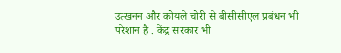उत्खनन और कोयले चोरी से बीसीसीएल प्रबंधन भी परेशान है . केंद्र सरकार भी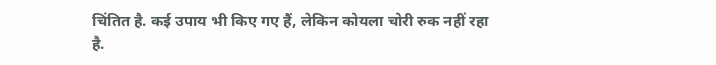चिंतित है. कई उपाय भी किए गए हैं, लेकिन कोयला चोरी रुक नहीं रहा है.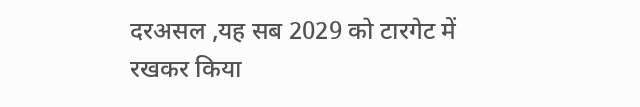दरअसल ,यह सब 2029 को टारगेट में रखकर किया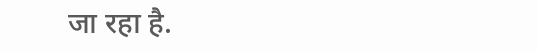जा रहा है.